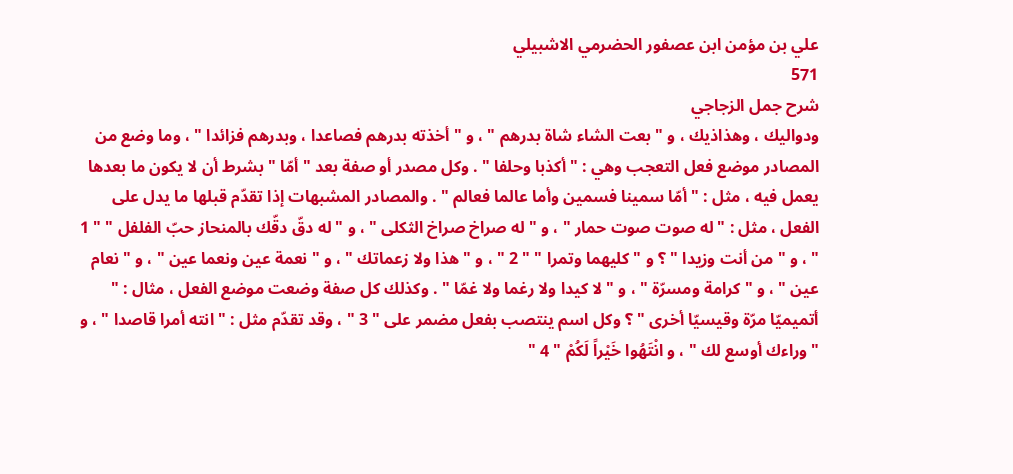علي بن مؤمن ابن عصفور الحضرمي الاشبيلي
571
شرح جمل الزجاجي
ودواليك ، وهذاذيك ، و " بعت الشاء شاة بدرهم " ، و " أخذته بدرهم فصاعدا ، وبدرهم فزائدا " ، وما وضع من المصادر موضع فعل التعجب وهي : " أكذبا وحلفا " . وكل مصدر أو صفة بعد " أمّا " بشرط أن لا يكون ما بعدها يعمل فيه ، مثل : " أمّا سمينا فسمين وأما عالما فعالم " . والمصادر المشبهات إذا تقدّم قبلها ما يدل على الفعل ، مثل : " له صوت صوت حمار " ، و " له صراخ صراخ الثكلى " ، و " له دقّ دقّك بالمنحاز حبّ الفلفل " " 1 " ، و " من أنت وزيدا " ؟ و " كليهما وتمرا " " 2 " ، و " هذا ولا زعماتك " ، و " نعمة عين ونعما عين " ، و " نعام عين " ، و " كرامة ومسرّة " ، و " لا كيدا ولا رغما ولا غمّا " . وكذلك كل صفة وضعت موضع الفعل ، مثال : " أتميميّا مرّة وقيسيّا أخرى " ؟ وكل اسم ينتصب بفعل مضمر على " 3 " ، وقد تقدّم مثل : " انته أمرا قاصدا " ، و " وراءك أوسع لك " ، و انْتَهُوا خَيْراً لَكُمْ " 4 "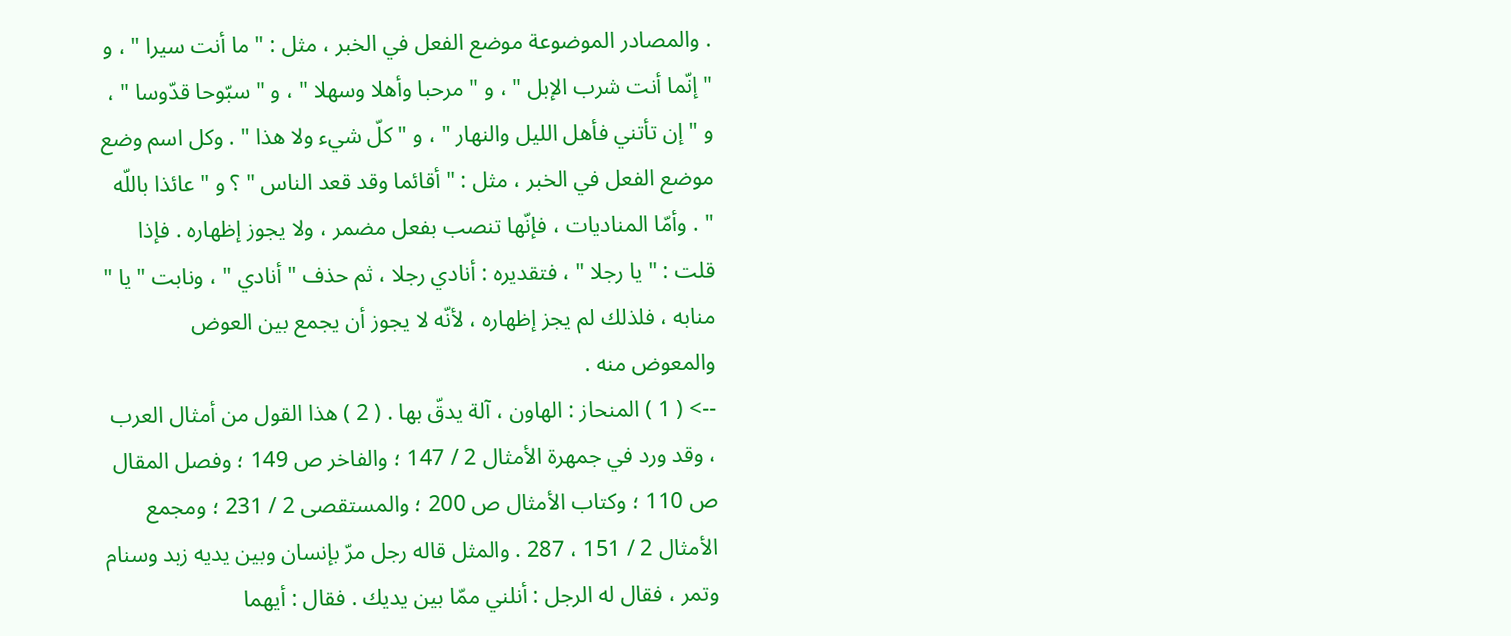. والمصادر الموضوعة موضع الفعل في الخبر ، مثل : " ما أنت سيرا " ، و " إنّما أنت شرب الإبل " ، و " مرحبا وأهلا وسهلا " ، و " سبّوحا قدّوسا " ، و " إن تأتني فأهل الليل والنهار " ، و " كلّ شيء ولا هذا " . وكل اسم وضع موضع الفعل في الخبر ، مثل : " أقائما وقد قعد الناس " ؟ و " عائذا باللّه " . وأمّا المناديات ، فإنّها تنصب بفعل مضمر ، ولا يجوز إظهاره . فإذا قلت : " يا رجلا " ، فتقديره : أنادي رجلا ، ثم حذف " أنادي " ، ونابت " يا " منابه ، فلذلك لم يجز إظهاره ، لأنّه لا يجوز أن يجمع بين العوض والمعوض منه .
--> ( 1 ) المنحاز : الهاون ، آلة يدقّ بها . ( 2 ) هذا القول من أمثال العرب ، وقد ورد في جمهرة الأمثال 2 / 147 ؛ والفاخر ص 149 ؛ وفصل المقال ص 110 ؛ وكتاب الأمثال ص 200 ؛ والمستقصى 2 / 231 ؛ ومجمع الأمثال 2 / 151 ، 287 . والمثل قاله رجل مرّ بإنسان وبين يديه زبد وسنام وتمر ، فقال له الرجل : أنلني ممّا بين يديك . فقال : أيهما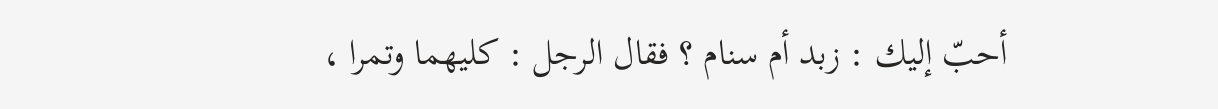أحبّ إليك : زبد أم سنام ؟ فقال الرجل : كليهما وتمرا ،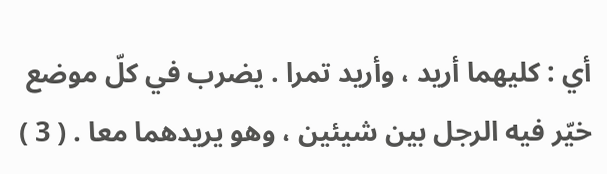أي : كليهما أريد ، وأريد تمرا . يضرب في كلّ موضع خيّر فيه الرجل بين شيئين ، وهو يريدهما معا . ( 3 )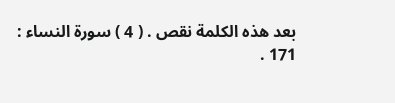بعد هذه الكلمة نقص . ( 4 ) سورة النساء : 171 .